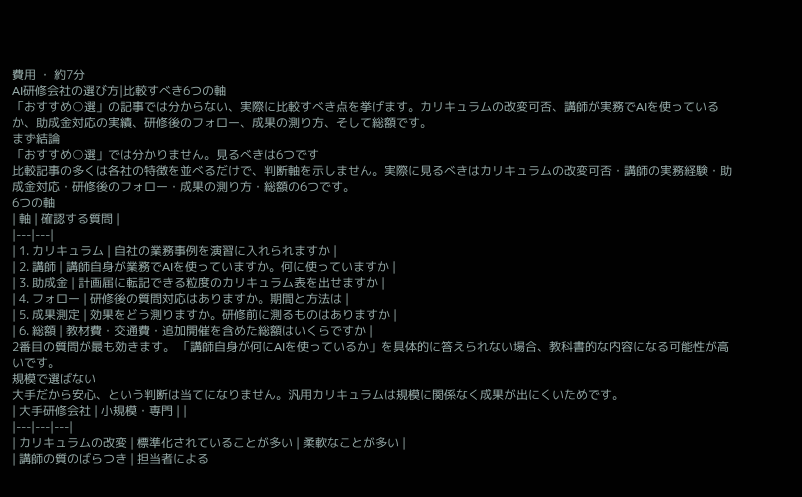費用 ・ 約7分
AI研修会社の選び方|比較すべき6つの軸
「おすすめ○選」の記事では分からない、実際に比較すべき点を挙げます。カリキュラムの改変可否、講師が実務でAIを使っているか、助成金対応の実績、研修後のフォロー、成果の測り方、そして総額です。
まず結論
「おすすめ○選」では分かりません。見るべきは6つです
比較記事の多くは各社の特徴を並べるだけで、判断軸を示しません。実際に見るべきはカリキュラムの改変可否・講師の実務経験・助成金対応・研修後のフォロー・成果の測り方・総額の6つです。
6つの軸
| 軸 | 確認する質問 |
|---|---|
| 1. カリキュラム | 自社の業務事例を演習に入れられますか |
| 2. 講師 | 講師自身が業務でAIを使っていますか。何に使っていますか |
| 3. 助成金 | 計画届に転記できる粒度のカリキュラム表を出せますか |
| 4. フォロー | 研修後の質問対応はありますか。期間と方法は |
| 5. 成果測定 | 効果をどう測りますか。研修前に測るものはありますか |
| 6. 総額 | 教材費・交通費・追加開催を含めた総額はいくらですか |
2番目の質問が最も効きます。 「講師自身が何にAIを使っているか」を具体的に答えられない場合、教科書的な内容になる可能性が高いです。
規模で選ばない
大手だから安心、という判断は当てになりません。汎用カリキュラムは規模に関係なく成果が出にくいためです。
| 大手研修会社 | 小規模・専門 | |
|---|---|---|
| カリキュラムの改変 | 標準化されていることが多い | 柔軟なことが多い |
| 講師の質のばらつき | 担当者による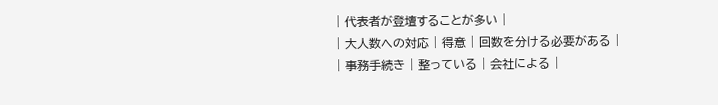| 代表者が登壇することが多い |
| 大人数への対応 | 得意 | 回数を分ける必要がある |
| 事務手続き | 整っている | 会社による |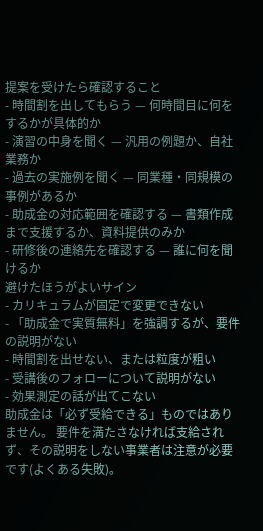提案を受けたら確認すること
- 時間割を出してもらう — 何時間目に何をするかが具体的か
- 演習の中身を聞く — 汎用の例題か、自社業務か
- 過去の実施例を聞く — 同業種・同規模の事例があるか
- 助成金の対応範囲を確認する — 書類作成まで支援するか、資料提供のみか
- 研修後の連絡先を確認する — 誰に何を聞けるか
避けたほうがよいサイン
- カリキュラムが固定で変更できない
- 「助成金で実質無料」を強調するが、要件の説明がない
- 時間割を出せない、または粒度が粗い
- 受講後のフォローについて説明がない
- 効果測定の話が出てこない
助成金は「必ず受給できる」ものではありません。 要件を満たさなければ支給されず、その説明をしない事業者は注意が必要です(よくある失敗)。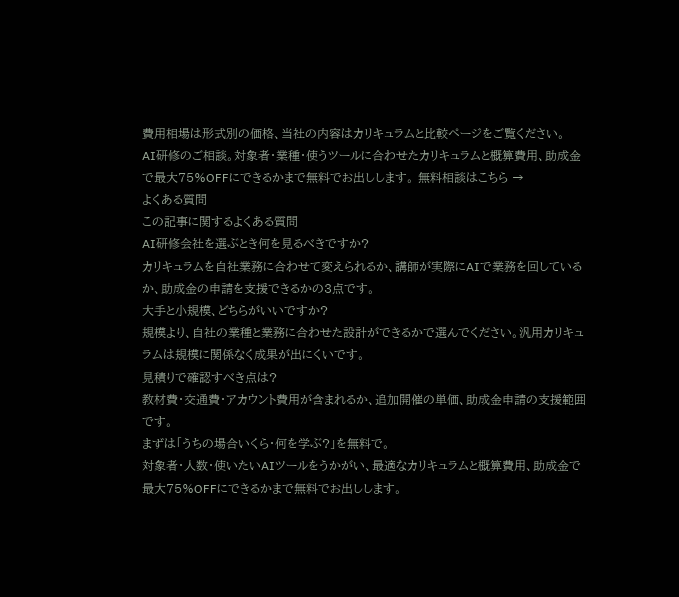費用相場は形式別の価格、当社の内容はカリキュラムと比較ページをご覧ください。
AI研修のご相談。対象者・業種・使うツールに合わせたカリキュラムと概算費用、助成金で最大75%OFFにできるかまで無料でお出しします。 無料相談はこちら →
よくある質問
この記事に関するよくある質問
AI研修会社を選ぶとき何を見るべきですか?
カリキュラムを自社業務に合わせて変えられるか、講師が実際にAIで業務を回しているか、助成金の申請を支援できるかの3点です。
大手と小規模、どちらがいいですか?
規模より、自社の業種と業務に合わせた設計ができるかで選んでください。汎用カリキュラムは規模に関係なく成果が出にくいです。
見積りで確認すべき点は?
教材費・交通費・アカウント費用が含まれるか、追加開催の単価、助成金申請の支援範囲です。
まずは「うちの場合いくら・何を学ぶ?」を無料で。
対象者・人数・使いたいAIツールをうかがい、最適なカリキュラムと概算費用、助成金で最大75%OFFにできるかまで無料でお出しします。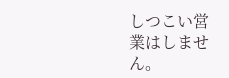しつこい営業はしません。